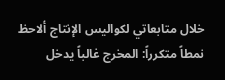خلال متابعاتي لكواليس الإنتاج ألاحظ نمطاً متكرراً: المخرج غالباً يدخل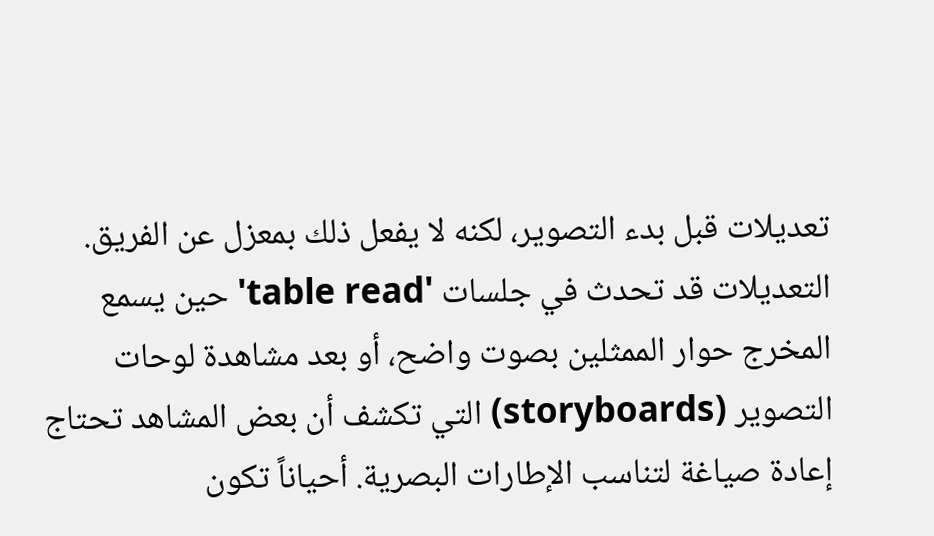تعديلات قبل بدء التصوير، لكنه لا يفعل ذلك بمعزل عن الفريق.
التعديلات قد تحدث في جلسات 'table read' حين يسمع المخرج حوار الممثلين بصوت واضح، أو بعد مشاهدة لوحات التصوير (storyboards) التي تكشف أن بعض المشاهد تحتاج إعادة صياغة لتناسب الإطارات البصرية. أحياناً تكون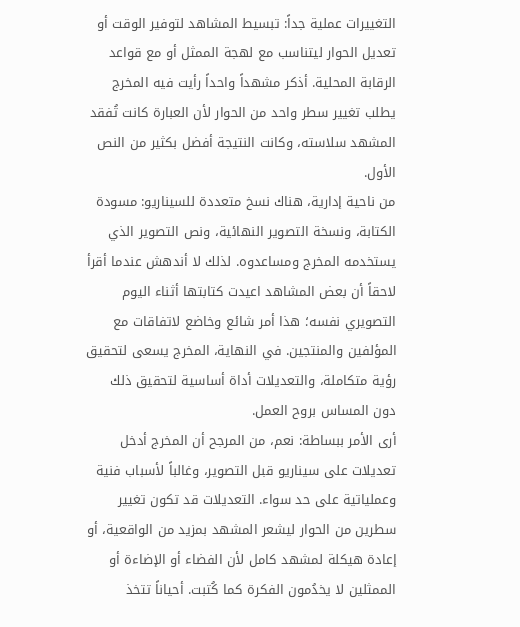التغييرات عملية جداً: تبسيط المشاهد لتوفير الوقت أو تعديل الحوار ليتناسب مع لهجة الممثل أو مع قواعد الرقابة المحلية. أذكر مشهداً واحداً رأيت فيه المخرج يطلب تغيير سطر واحد من الحوار لأن العبارة كانت تُفقد المشهد سلاسته، وكانت النتيجة أفضل بكثير من النص الأول.
من ناحية إدارية، هناك نسخ متعددة للسيناريو: مسودة الكتابة، ونسخة التصوير النهائية، ونص التصوير الذي يستخدمه المخرج ومساعدوه. لذلك لا أندهش عندما أقرأ لاحقاً أن بعض المشاهد اعيدت كتابتها أثناء اليوم التصويري نفسه؛ هذا أمر شائع وخاضع لاتفاقات مع المؤلفين والمنتجين. في النهاية، المخرج يسعى لتحقيق رؤية متكاملة، والتعديلات أداة أساسية لتحقيق ذلك دون المساس بروح العمل.
أرى الأمر ببساطة: نعم، من المرجح أن المخرج أدخل تعديلات على سيناريو قبل التصوير، وغالباً لأسباب فنية وعملياتية على حد سواء. التعديلات قد تكون تغيير سطرين من الحوار ليشعر المشهد بمزيد من الواقعية، أو إعادة هيكلة لمشهد كامل لأن الفضاء أو الإضاءة أو الممثلين لا يخدُمون الفكرة كما كُتبت. أحياناً تتخذ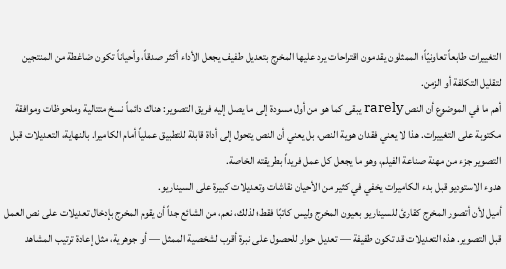التغييرات طابعاً تعاونيّاً؛ الممثلون يقدمون اقتراحات يرد عليها المخرج بتعديل طفيف يجعل الأداء أكثر صدقاً، وأحياناً تكون ضاغطة من المنتجين لتقليل التكلفة أو الزمن.
أهم ما في الموضوع أن النص rarely يبقى كما هو من أول مسودة إلى ما يصل إليه فريق التصوير: هناك دائماً نسخ متتالية وملحوظات وموافقة مكتوبة على التغييرات. هذا لا يعني فقدان هوية النص، بل يعني أن النص يتحول إلى أداة قابلة للتطبيق عملياً أمام الكاميرا. بالنهاية، التعديلات قبل التصوير جزء من مهنة صناعة الفيلم، وهو ما يجعل كل عمل فريداً بطريقته الخاصة.
هدوء الاستوديو قبل بدء الكاميرات يخفي في كثير من الأحيان نقاشات وتعديلات كبيرة على السيناريو.
أميل لأن أتصور المخرج كقارئ للسيناريو بعيون المخرج وليس كاتبًا فقط؛ لذلك، نعم، من الشائع جداً أن يقوم المخرج بإدخال تعديلات على نص العمل قبل التصوير. هذه التعديلات قد تكون طفيفة — تعديل حوار للحصول على نبرة أقرب لشخصية الممثل — أو جوهرية، مثل إعادة ترتيب المشاهد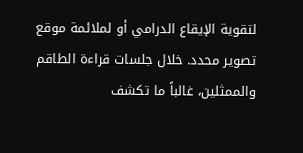لتقوية الإيقاع الدرامي أو لملائمة موقع تصوير محدد. خلال جلسات قراءة الطاقم والممثلين، غالباً ما تكشف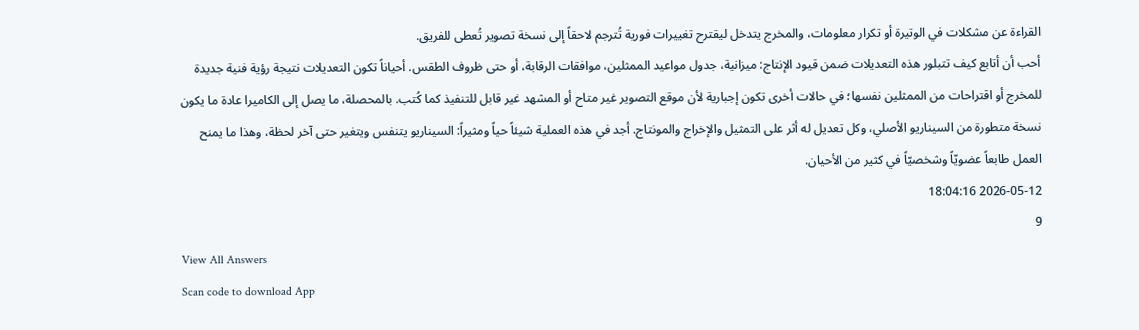القراءة عن مشكلات في الوتيرة أو تكرار معلومات، والمخرج يتدخل ليقترح تغييرات فورية تُترجم لاحقاً إلى نسخة تصوير تُعطى للفريق.
أحب أن أتابع كيف تتبلور هذه التعديلات ضمن قيود الإنتاج: ميزانية، جدول مواعيد الممثلين، موافقات الرقابة، أو حتى ظروف الطقس. أحياناً تكون التعديلات نتيجة رؤية فنية جديدة للمخرج أو اقتراحات من الممثلين نفسها؛ في حالات أخرى تكون إجبارية لأن موقع التصوير غير متاح أو المشهد غير قابل للتنفيذ كما كُتب. بالمحصلة، ما يصل إلى الكاميرا عادة ما يكون نسخة متطورة من السيناريو الأصلي، وكل تعديل له أثر على التمثيل والإخراج والمونتاج. أجد في هذه العملية شيئاً حياً ومثيراً: السيناريو يتنفس ويتغير حتى آخر لحظة، وهذا ما يمنح العمل طابعاً عضويّاً وشخصيّاً في كثير من الأحيان.
2026-05-12 18:04:16
9
View All Answers
Scan code to download App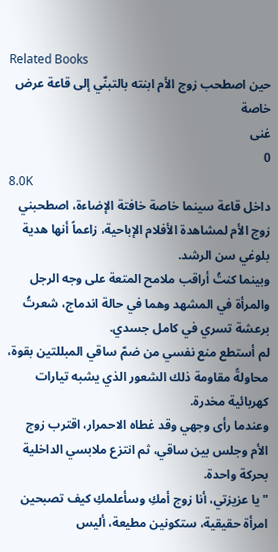Related Books
حين اصطحب زوج الأم ابنته بالتبنّي إلى قاعة عرض خاصة
غنى
0
8.0K
داخل قاعة سينما خاصة خافتة الإضاءة، اصطحبني زوج الأم لمشاهدة الأفلام الإباحية، زاعماً أنها هدية بلوغي سن الرشد.
وبينما كنتُ أراقب ملامح المتعة على وجه الرجل والمرأة في المشهد وهما في حالة اندماج، شعرتُ برعشة تسري في كامل جسدي.
لم أستطع منع نفسي من ضمّ ساقي المبللتين بقوة، محاولةً مقاومة ذلك الشعور الذي يشبه تيارات كهربائية مخدرة.
وعندما رأى وجهي وقد غطاه الاحمرار، اقترب زوج الأم وجلس بين ساقي، ثم انتزع ملابسي الداخلية بحركة واحدة.
"يا عزيزتي، أنا زوج أمكِ وسأعلمكِ كيف تصبحين امرأة حقيقية، ستكونين مطيعة، أليس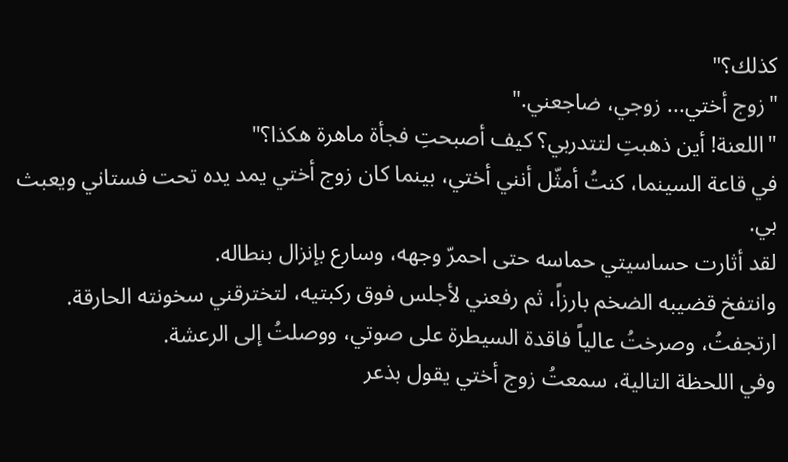كذلك؟"
"زوج أختي... زوجي، ضاجعني."
"اللعنة! أين ذهبتِ لتتدربي؟ كيف أصبحتِ فجأة ماهرة هكذا؟"
في قاعة السينما، كنتُ أمثّل أنني أختي، بينما كان زوج أختي يمد يده تحت فستاني ويعبث بي.
لقد أثارت حساسيتي حماسه حتى احمرّ وجهه، وسارع بإنزال بنطاله.
وانتفخ قضيبه الضخم بارزاً، ثم رفعني لأجلس فوق ركبتيه، لتخترقني سخونته الحارقة.
ارتجفتُ، وصرختُ عالياً فاقدة السيطرة على صوتي، ووصلتُ إلى الرعشة.
وفي اللحظة التالية، سمعتُ زوج أختي يقول بذعر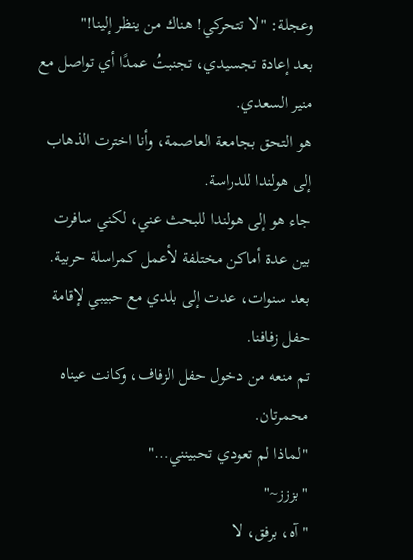وعجلة: "لا تتحركي! هناك من ينظر إلينا!"
بعد إعادة تجسيدي، تجنبتُ عمدًا أي تواصل مع منير السعدي.
هو التحق بجامعة العاصمة، وأنا اخترت الذهاب إلى هولندا للدراسة.
جاء هو إلى هولندا للبحث عني، لكني سافرت بين عدة أماكن مختلفة لأعمل كمراسلة حربية.
بعد سنوات، عدت إلى بلدي مع حبيبي لإقامة حفل زفافنا.
تم منعه من دخول حفل الزفاف، وكانت عيناه محمرتان.
"لماذا لم تعودي تحبينني…"
"بززز~"
"آه، برفق، لا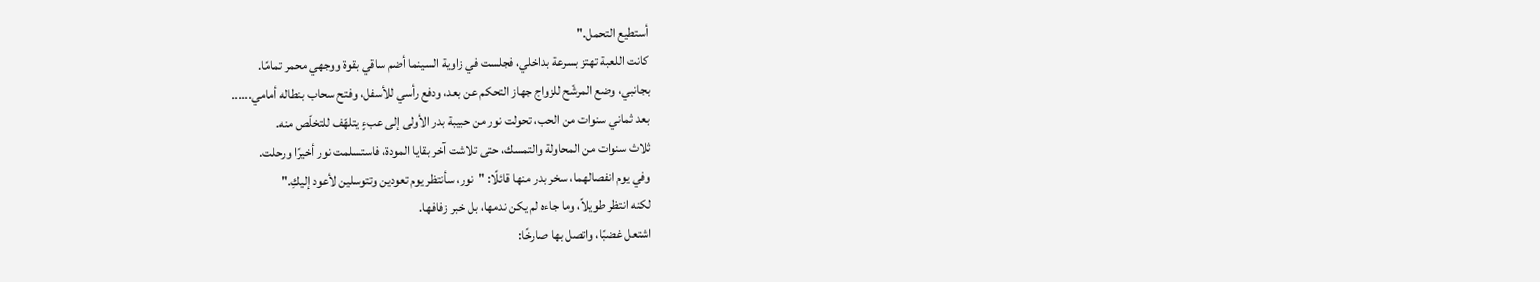أستطيع التحمل."
كانت اللعبة تهتز بسرعة بداخلي، فجلست في زاوية السينما أضم ساقي بقوة ووجهي محمر تمامًا.
بجانبي، وضع المرشّح للزواج جهاز التحكم عن بعد، ودفع رأسي للأسفل، وفتح سحاب بنطاله أمامي......
بعد ثماني سنوات من الحب، تحولت نور من حبيبة بدر الأولى إلى عبءٍ يتلهّف للتخلّص منه.
ثلاث سنوات من المحاولة والتمسك، حتى تلاشت آخر بقايا المودة، فاستسلمت نور أخيرًا ورحلت.
وفي يوم انفصالهما، سخر بدر منها قائلًا: "نور، سأنتظر يوم تعودين وتتوسلين لأعود إليكِ."
لكنه انتظر طويلاً، وما جاءه لم يكن ندمها، بل خبر زفافها.
اشتعل غضبًا، واتصل بها صارخًا: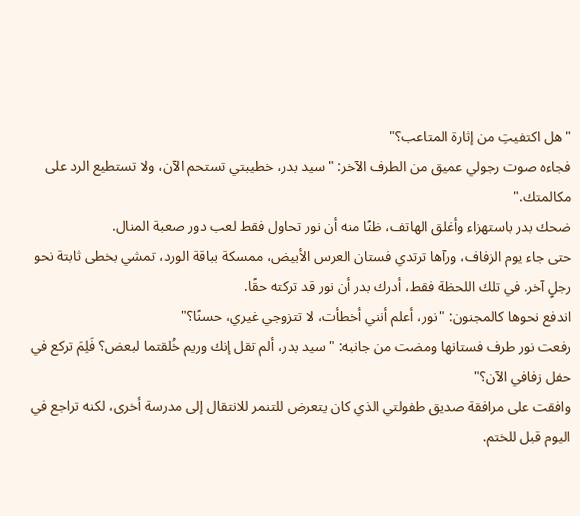"هل اكتفيتِ من إثارة المتاعب؟"
فجاءه صوت رجولي عميق من الطرف الآخر: "سيد بدر، خطيبتي تستحم الآن، ولا تستطيع الرد على مكالمتك."
ضحك بدر باستهزاء وأغلق الهاتف، ظنًا منه أن نور تحاول فقط لعب دور صعبة المنال.
حتى جاء يوم الزفاف، ورآها ترتدي فستان العرس الأبيض، ممسكة بباقة الورد، تمشي بخطى ثابتة نحو رجلٍ آخر. في تلك اللحظة فقط، أدرك بدر أن نور قد تركته حقًا.
اندفع نحوها كالمجنون: "نور، أعلم أنني أخطأت، لا تتزوجي غيري، حسنًا؟"
رفعت نور طرف فستانها ومضت من جانبه: "سيد بدر، ألم تقل إنك وريم خُلقتما لبعض؟ فَلِمَ تركع في حفل زفافي الآن؟"
وافقت على مرافقة صديق طفولتي الذي كان يتعرض للتنمر للانتقال إلى مدرسة أخرى، لكنه تراجع في اليوم قبل للختم.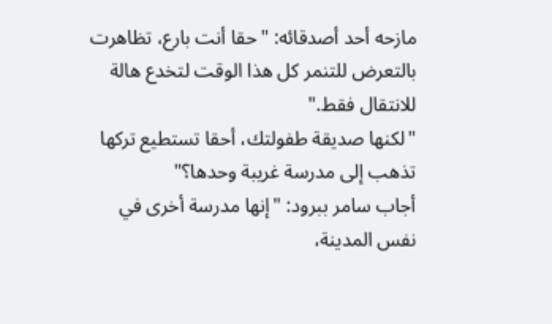مازحه أحد أصدقائه: "حقا أنت بارع، تظاهرت بالتعرض للتنمر كل هذا الوقت لتخدع هالة للانتقال فقط."
"لكنها صديقة طفولتك، أحقا تستطيع تركها تذهب إلى مدرسة غريبة وحدها؟"
أجاب سامر ببرود: "إنها مدرسة أخرى في نفس المدينة،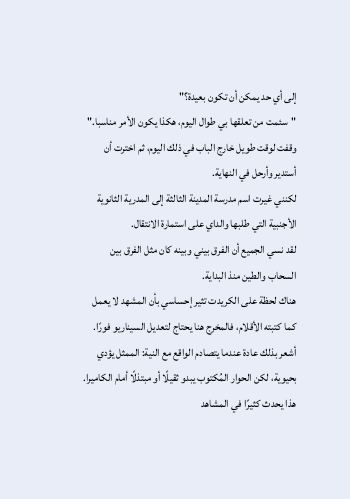إلى أي حد يمكن أن تكون بعيدة؟"
"سئمت من تعلقها بي طوال اليوم، هكذا يكون الأمر مناسبا."
وقفت لوقت طويل خارج الباب في ذلك اليوم، ثم اخترت أن أستدير وأرحل في النهاية.
لكنني غيرت اسم مدرسة المدينة الثالثة إلى المدرية الثانوية الأجنبية التي طلبها والداي على استمارة الانتقال.
لقد نسي الجميع أن الفرق بيني وبينه كان مثل الفرق بين السحاب والطين منذ البداية.
هناك لحظة على الكريدت تثير إحساسي بأن المشهد لا يعمل كما كتبته الأقلام، فالمخرج هنا يحتاج لتعديل السيناريو فورًا.
أشعر بذلك عادة عندما يتصادم الواقع مع النية: الممثل يؤدي بحيوية، لكن الحوار المُكتوب يبدو ثقيلًا أو مبتذلًا أمام الكاميرا. هذا يحدث كثيرًا في المشاهد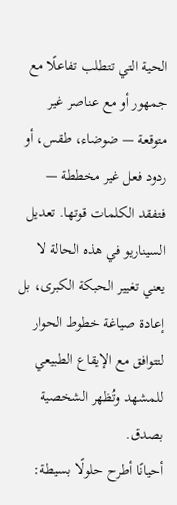الحية التي تتطلب تفاعلًا مع جمهور أو مع عناصر غير متوقعة — ضوضاء، طقس، أو ردود فعل غير مخططة — فتفقد الكلمات قوتها. تعديل السيناريو في هذه الحالة لا يعني تغيير الحبكة الكبرى، بل إعادة صياغة خطوط الحوار لتتوافق مع الإيقاع الطبيعي للمشهد وتُظهر الشخصية بصدق.
أحيانًا أطرح حلولًا بسيطة: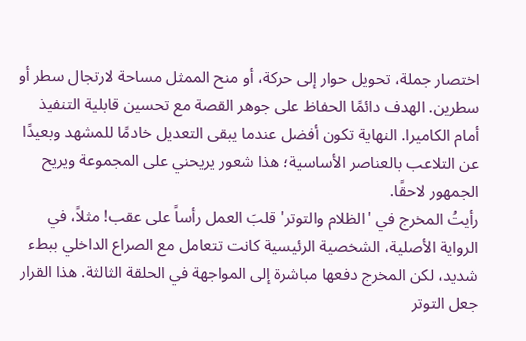اختصار جملة، تحويل حوار إلى حركة، أو منح الممثل مساحة لارتجال سطر أو سطرين. الهدف دائمًا الحفاظ على جوهر القصة مع تحسين قابلية التنفيذ أمام الكاميرا. النهاية تكون أفضل عندما يبقى التعديل خادمًا للمشهد وبعيدًا عن التلاعب بالعناصر الأساسية؛ هذا شعور يريحني على المجموعة ويريح الجمهور لاحقًا.
رأيتُ المخرج في 'الظلام والتوتر' قلبَ العمل رأساً على عقب! مثلاً، في الرواية الأصلية، الشخصية الرئيسية كانت تتعامل مع الصراع الداخلي ببطء شديد، لكن المخرج دفعها مباشرة إلى المواجهة في الحلقة الثالثة. هذا القرار جعل التوتر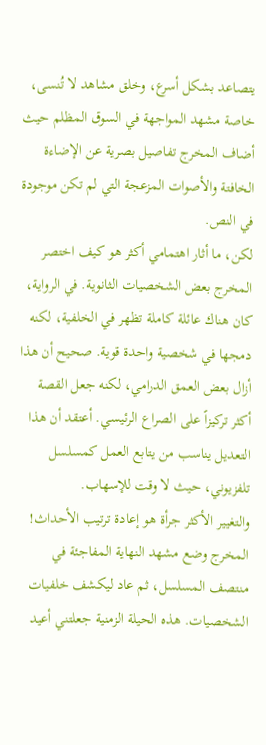يتصاعد بشكل أسرع، وخلق مشاهد لا تُنسى، خاصة مشهد المواجهة في السوق المظلم حيث أضاف المخرج تفاصيل بصرية عن الإضاءة الخافتة والأصوات المزعجة التي لم تكن موجودة في النص.
لكن، ما أثار اهتمامي أكثر هو كيف اختصر المخرج بعض الشخصيات الثانوية. في الرواية، كان هناك عائلة كاملة تظهر في الخلفية، لكنه دمجها في شخصية واحدة قوية. صحيح أن هذا أزال بعض العمق الدرامي، لكنه جعل القصة أكثر تركيزاً على الصراع الرئيسي. أعتقد أن هذا التعديل يناسب من يتابع العمل كمسلسل تلفزيوني، حيث لا وقت للإسهاب.
والتغيير الأكثر جرأة هو إعادة ترتيب الأحداث! المخرج وضع مشهد النهاية المفاجئة في منتصف المسلسل، ثم عاد ليكشف خلفيات الشخصيات. هذه الحيلة الزمنية جعلتني أعيد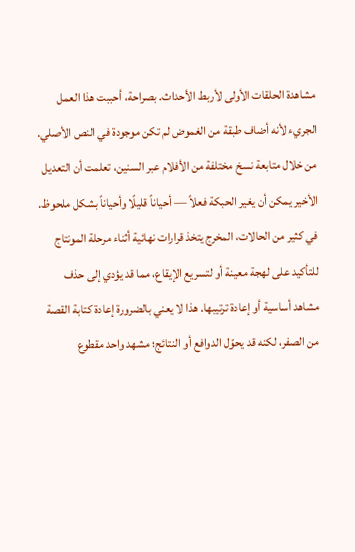مشاهدة الحلقات الأولى لأربط الأحداث. بصراحة، أحببت هذا العمل الجريء لأنه أضاف طبقة من الغموض لم تكن موجودة في النص الأصلي.
من خلال متابعة نسخ مختلفة من الأفلام عبر السنين، تعلمت أن التعديل الأخير يمكن أن يغير الحبكة فعلاً — أحياناً قليلًا وأحياناً بشكل ملحوظ.
في كثير من الحالات، المخرج يتخذ قرارات نهائية أثناء مرحلة المونتاج للتأكيد على لهجة معينة أو لتسريع الإيقاع، مما قد يؤدي إلى حذف مشاهد أساسية أو إعادة ترتيبها. هذا لا يعني بالضرورة إعادة كتابة القصة من الصفر، لكنه قد يحوّل الدوافع أو النتائج؛ مشهد واحد مقطوع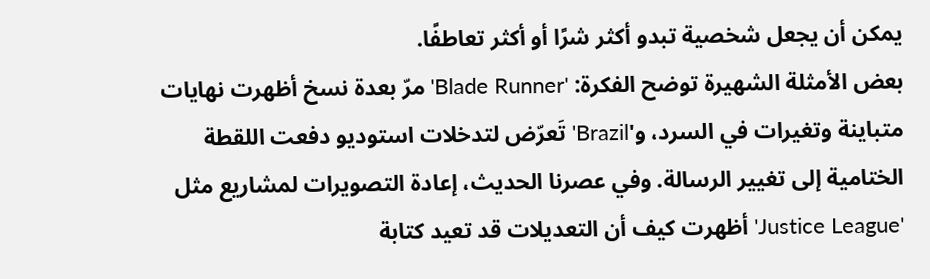يمكن أن يجعل شخصية تبدو أكثر شرًا أو أكثر تعاطفًا.
بعض الأمثلة الشهيرة توضح الفكرة: 'Blade Runner' مرّ بعدة نسخ أظهرت نهايات متباينة وتغيرات في السرد، و'Brazil' تَعرّض لتدخلات استوديو دفعت اللقطة الختامية إلى تغيير الرسالة. وفي عصرنا الحديث، إعادة التصويرات لمشاريع مثل 'Justice League' أظهرت كيف أن التعديلات قد تعيد كتابة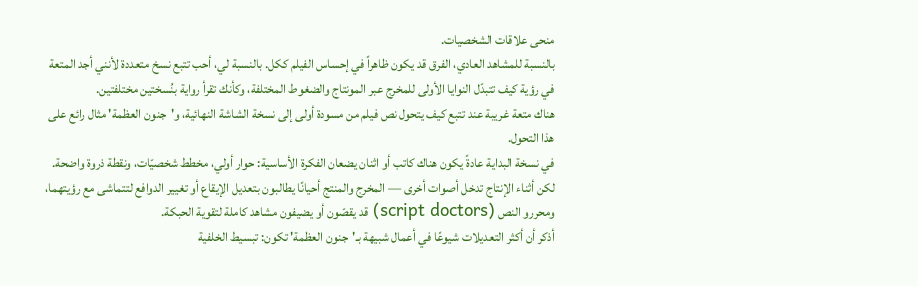منحى علاقات الشخصيات.
بالنسبة للمشاهد العادي، الفرق قد يكون ظاهراً في إحساس الفيلم ككل. بالنسبة لي، أحب تتبع نسخ متعددة لأنني أجد المتعة في رؤية كيف تتبدّل النوايا الأولى للمخرج عبر المونتاج والضغوط المختلفة، وكأنك تقرأ رواية بنُسختين مختلفتين.
هناك متعة غريبة عند تتبع كيف يتحول نص فيلم من مسودة أولى إلى نسخة الشاشة النهائية، و'جنون العظمة' مثال رائع على هذا التحول.
في نسخة البداية عادةً يكون هناك كاتب أو اثنان يضعان الفكرة الأساسية: حوار أولي، مخطط شخصيّات، ونقطة ذروة واضحة. لكن أثناء الإنتاج تدخل أصوات أخرى — المخرج والمنتج أحيانًا يطالبون بتعديل الإيقاع أو تغيير الدوافع لتتماشى مع رؤيتهما، ومحررو النص (script doctors) قد يقصّون أو يضيفون مشاهد كاملة لتقوية الحبكة.
أذكر أن أكثر التعديلات شيوعًا في أعمال شبيهة بـ'جنون العظمة' تكون: تبسيط الخلفية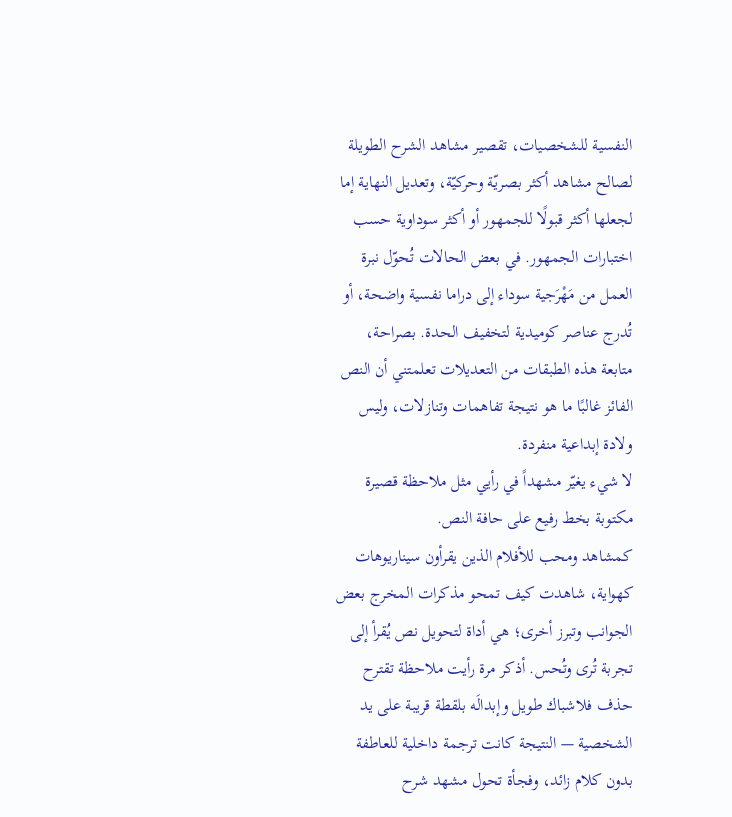النفسية للشخصيات، تقصير مشاهد الشرح الطويلة لصالح مشاهد أكثر بصريّة وحركيّة، وتعديل النهاية إما لجعلها أكثر قبولًا للجمهور أو أكثر سوداوية حسب اختبارات الجمهور. في بعض الحالات تُحوّل نبرة العمل من مَهْرَجية سوداء إلى دراما نفسية واضحة، أو تُدرج عناصر كوميدية لتخفيف الحدة. بصراحة، متابعة هذه الطبقات من التعديلات تعلمتني أن النص الفائز غالبًا ما هو نتيجة تفاهمات وتنازلات، وليس ولادة إبداعية منفردة.
لا شيء يغيّر مشهداً في رأيي مثل ملاحظة قصيرة مكتوبة بخط رفيع على حافة النص.
كمشاهد ومحب للأفلام الذين يقرأون سيناريوهات كهواية، شاهدت كيف تمحو مذكرات المخرج بعض الجوانب وتبرز أخرى؛ هي أداة لتحويل نص يُقرأ إلى تجربة تُرى وتُحس. أذكر مرة رأيت ملاحظة تقترح حذف فلاشباك طويل وإبدالَه بلقطة قريبة على يد الشخصية — النتيجة كانت ترجمة داخلية للعاطفة بدون كلام زائد، وفجأة تحول مشهد شرح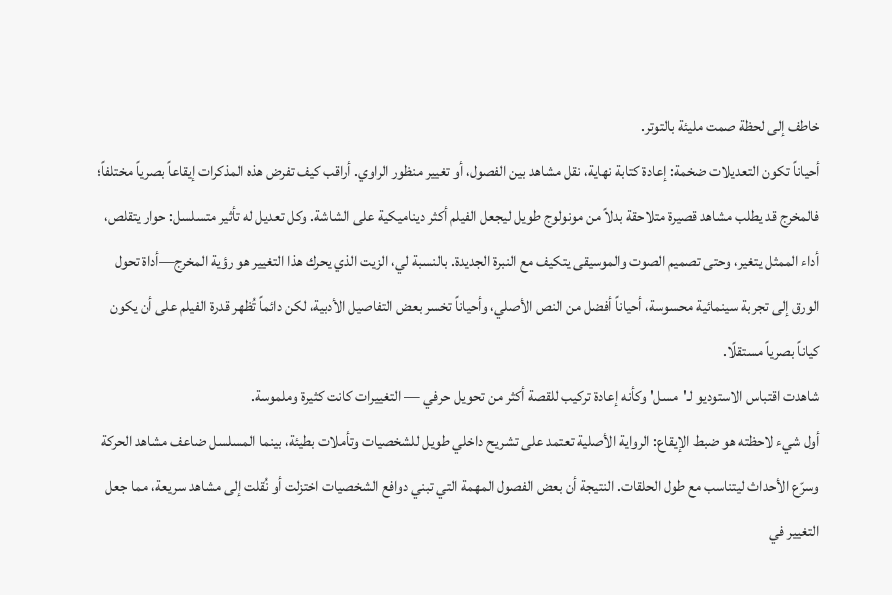خاطف إلى لحظة صمت مليئة بالتوتر.
أحياناً تكون التعديلات ضخمة: إعادة كتابة نهاية، نقل مشاهد بين الفصول، أو تغيير منظور الراوي. أراقب كيف تفرض هذه المذكرات إيقاعاً بصرياً مختلفاً؛ فالمخرج قد يطلب مشاهد قصيرة متلاحقة بدلاً من مونولوج طويل ليجعل الفيلم أكثر ديناميكية على الشاشة. وكل تعديل له تأثير متسلسل: حوار يتقلص، أداء الممثل يتغير، وحتى تصميم الصوت والموسيقى يتكيف مع النبرة الجديدة. بالنسبة لي، الزيت الذي يحرك هذا التغيير هو رؤية المخرج—أداة تحول الورق إلى تجربة سينمائية محسوسة، أحياناً أفضل من النص الأصلي، وأحياناً تخسر بعض التفاصيل الأدبية، لكن دائماً تُظهر قدرة الفيلم على أن يكون كياناً بصرياً مستقلًا.
شاهدت اقتباس الاستوديو لـ'مسل' وكأنه إعادة تركيب للقصة أكثر من تحويل حرفي — التغييرات كانت كثيرة وملموسة.
أول شيء لاحظته هو ضبط الإيقاع: الرواية الأصلية تعتمد على تشريح داخلي طويل للشخصيات وتأملات بطيئة، بينما المسلسل ضاعف مشاهد الحركة وسرّع الأحداث ليتناسب مع طول الحلقات. النتيجة أن بعض الفصول المهمة التي تبني دوافع الشخصيات اختزلت أو نُقلت إلى مشاهد سريعة، مما جعل التغيير في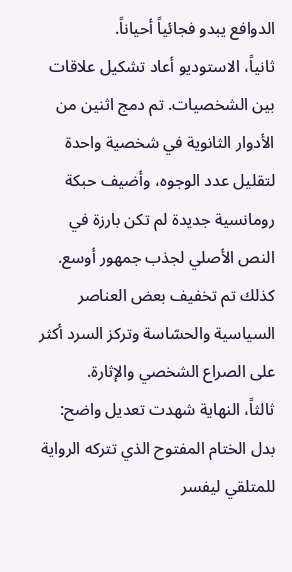الدوافع يبدو فجائياً أحياناً.
ثانياً، الاستوديو أعاد تشكيل علاقات بين الشخصيات. تم دمج اثنين من الأدوار الثانوية في شخصية واحدة لتقليل عدد الوجوه، وأضيف حبكة رومانسية جديدة لم تكن بارزة في النص الأصلي لجذب جمهور أوسع. كذلك تم تخفيف بعض العناصر السياسية والحسّاسة وتركز السرد أكثر على الصراع الشخصي والإثارة.
ثالثاً، النهاية شهدت تعديل واضح: بدل الختام المفتوح الذي تتركه الرواية للمتلقي ليفسر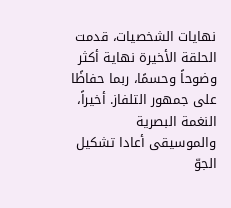نهايات الشخصيات، قدمت الحلقة الأخيرة نهاية أكثر وضوحاً وحسمًا، ربما حفاظًا على جمهور التلفاز. أخيراً، النغمة البصرية والموسيقى أعادا تشكيل الجوّ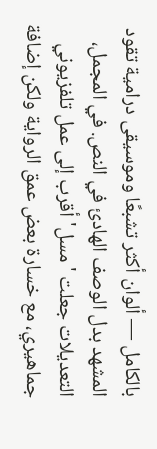بالكامل — ألوان أكثر تشبعًا وموسيقى درامية تقود المشهد بدل الوصف الهادئ في النص. في المجمل، التعديلات جعلت 'مسل' أقرب إلى عمل تلفزيوني جماهيري، مع خسارة بعض عمق الرواية ولكن إضافة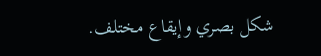شكل بصري وإيقاع مختلف.